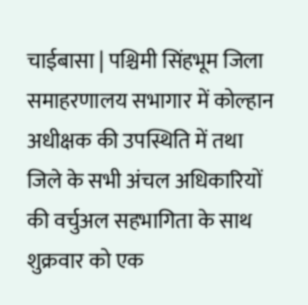चाईबासा | पश्चिमी सिंहभूम जिला समाहरणालय सभागार में कोल्हान अधीक्षक की उपस्थिति में तथा जिले के सभी अंचल अधिकारियों की वर्चुअल सहभागिता के साथ शुक्रवार को एक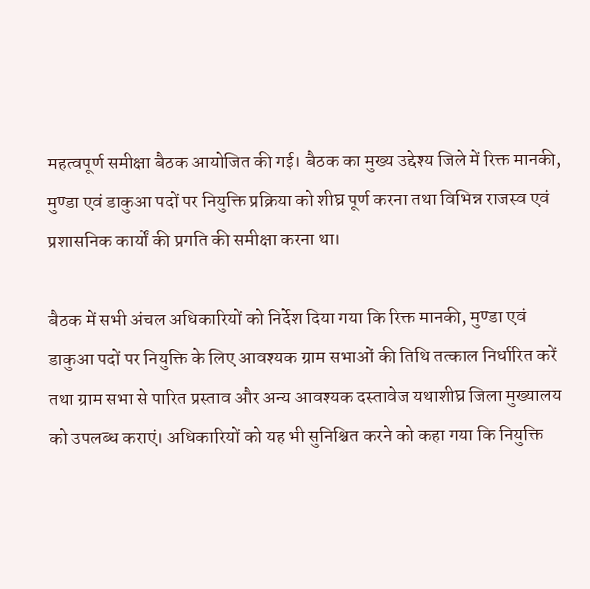महत्वपूर्ण समीक्षा बैठक आयोजित की गई। बैठक का मुख्य उद्देश्य जिले में रिक्त मानकी, मुण्डा एवं डाकुआ पदों पर नियुक्ति प्रक्रिया को शीघ्र पूर्ण करना तथा विभिन्न राजस्व एवं प्रशासनिक कार्यों की प्रगति की समीक्षा करना था।

बैठक में सभी अंचल अधिकारियों को निर्देश दिया गया कि रिक्त मानकी, मुण्डा एवं डाकुआ पदों पर नियुक्ति के लिए आवश्यक ग्राम सभाओं की तिथि तत्काल निर्धारित करें तथा ग्राम सभा से पारित प्रस्ताव और अन्य आवश्यक दस्तावेज यथाशीघ्र जिला मुख्यालय को उपलब्ध कराएं। अधिकारियों को यह भी सुनिश्चित करने को कहा गया कि नियुक्ति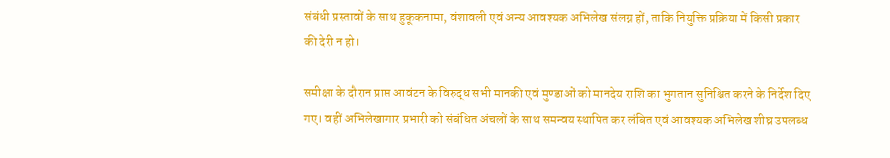संबंधी प्रस्तावों के साथ हुकूकनामा, वंशावली एवं अन्य आवश्यक अभिलेख संलग्न हों, ताकि नियुक्ति प्रक्रिया में किसी प्रकार की देरी न हो।

समीक्षा के दौरान प्राप्त आवंटन के विरुद्ध सभी मानकी एवं मुण्डाओं को मानदेय राशि का भुगतान सुनिश्चित करने के निर्देश दिए गए। वहीं अभिलेखागार प्रभारी को संबंधित अंचलों के साथ समन्वय स्थापित कर लंबित एवं आवश्यक अभिलेख शीघ्र उपलब्ध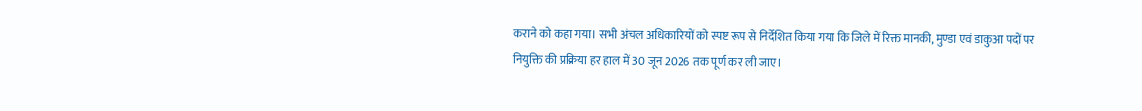कराने को कहा गया। सभी अंचल अधिकारियों को स्पष्ट रूप से निर्देशित किया गया कि जिले में रिक्त मानकी, मुण्डा एवं डाकुआ पदों पर नियुक्ति की प्रक्रिया हर हाल में 30 जून 2026 तक पूर्ण कर ली जाए।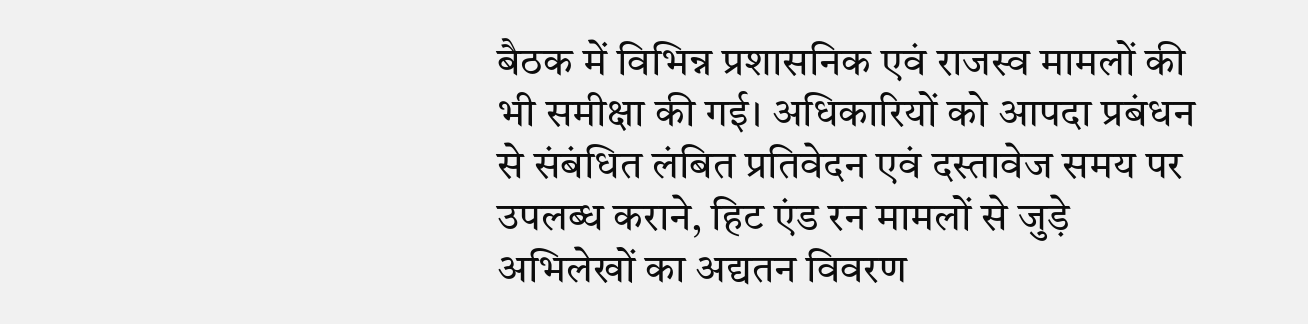बैठक में विभिन्न प्रशासनिक एवं राजस्व मामलों की भी समीक्षा की गई। अधिकारियों को आपदा प्रबंधन से संबंधित लंबित प्रतिवेदन एवं दस्तावेज समय पर उपलब्ध कराने, हिट एंड रन मामलों से जुड़े अभिलेखों का अद्यतन विवरण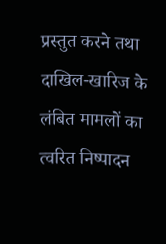प्रस्तुत करने तथा दाखिल-खारिज के लंबित मामलों का त्वरित निष्पादन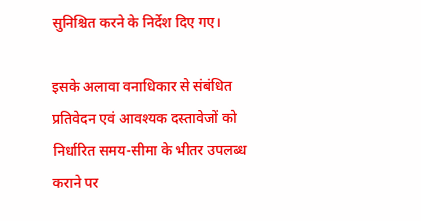सुनिश्चित करने के निर्देश दिए गए।

इसके अलावा वनाधिकार से संबंधित प्रतिवेदन एवं आवश्यक दस्तावेजों को निर्धारित समय-सीमा के भीतर उपलब्ध कराने पर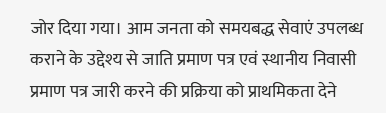जोर दिया गया। आम जनता को समयबद्ध सेवाएं उपलब्ध कराने के उद्देश्य से जाति प्रमाण पत्र एवं स्थानीय निवासी प्रमाण पत्र जारी करने की प्रक्रिया को प्राथमिकता देने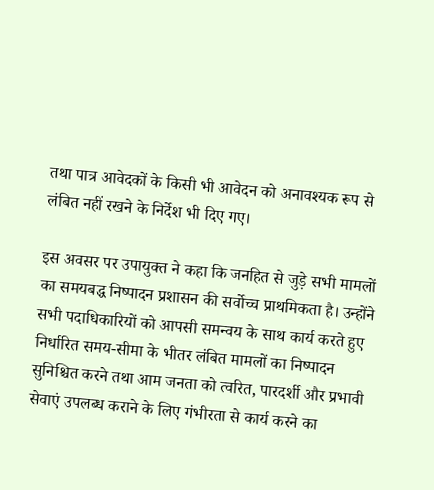तथा पात्र आवेदकों के किसी भी आवेदन को अनावश्यक रूप से लंबित नहीं रखने के निर्देश भी दिए गए।

इस अवसर पर उपायुक्त ने कहा कि जनहित से जुड़े सभी मामलों का समयबद्ध निष्पादन प्रशासन की सर्वोच्च प्राथमिकता है। उन्होंने सभी पदाधिकारियों को आपसी समन्वय के साथ कार्य करते हुए निर्धारित समय-सीमा के भीतर लंबित मामलों का निष्पादन सुनिश्चित करने तथा आम जनता को त्वरित, पारदर्शी और प्रभावी सेवाएं उपलब्ध कराने के लिए गंभीरता से कार्य करने का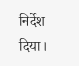निर्देश दिया।